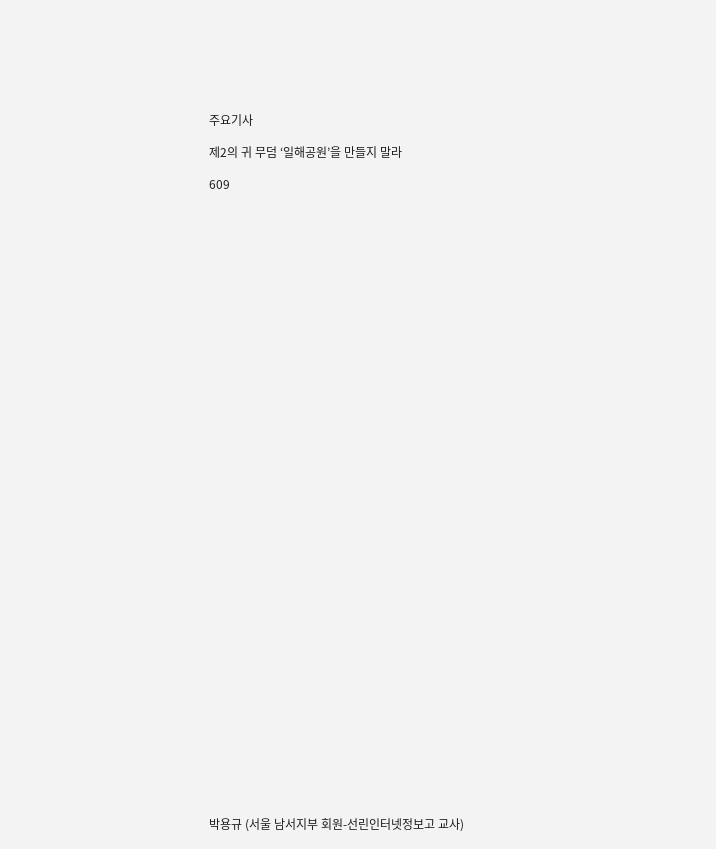주요기사

제2의 귀 무덤 ‘일해공원’을 만들지 말라

609







































박용규 (서울 남서지부 회원-선린인터넷정보고 교사)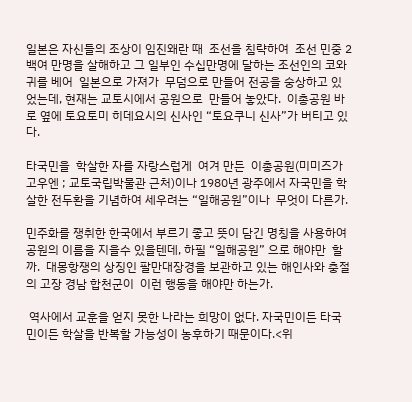일본은 자신들의 조상이 임진왜란 때  조선을 침략하여  조선 민중 2백여 만명을 살해하고 그 일부인 수십만명에 달하는 조선인의 코와 귀를 베어  일본으로 가져가  무덤으로 만들어 전공을 숭상하고 있었는데, 현재는 교토시에서 공원으로  만들어 놓았다.  이총공원 바로 옆에 토요토미 히데요시의 신사인 “토요쿠니 신사”가 버티고 있다.

타국민을  학살한 자를 자랑스럽게  여겨 만든  이총공원(미미즈가 고우엔 ; 교토국립박물관 근처)이나 1980년 광주에서 자국민을 학살한 전두환을 기념하여 세우려는 “일해공원”이나  무엇이 다른가.

민주화를 쟁취한 한국에서 부르기 좋고 뜻이 담긴 명칭을 사용하여 공원의 이름을 지을수 있을텐데, 하필 “일해공원” 으로 해야만  할까.  대몽항쟁의 상징인 팔만대장경을 보관하고 있는 해인사와 충절의 고장 경남 합천군이  이런 행동을 해야만 하는가.

 역사에서 교훈을 얻지 못한 나라는 희망이 없다. 자국민이든 타국민이든 학살을 반복할 가능성이 농후하기 때문이다.<위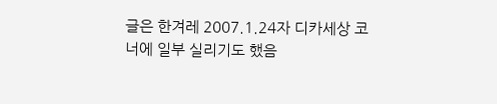글은 한겨레 2007.1.24자 디카세상 코너에 일부 실리기도 했음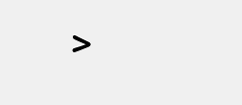>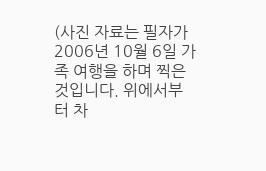(사진 자료는 필자가 2006년 10월 6일 가족 여행을 하며 찍은 것입니다. 위에서부터 차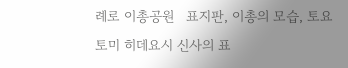례로 이총공원   표지판, 이총의 모습, 토요토미 히데요시 신사의 표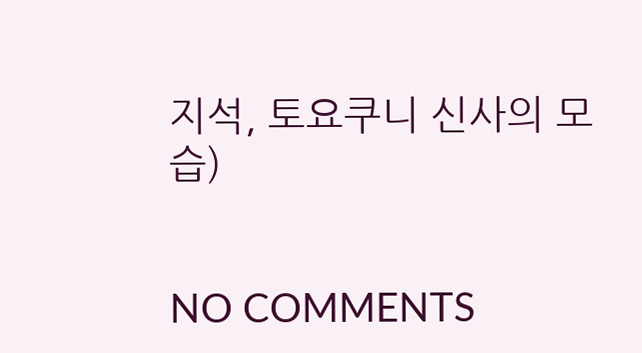지석, 토요쿠니 신사의 모습)


NO COMMENTS